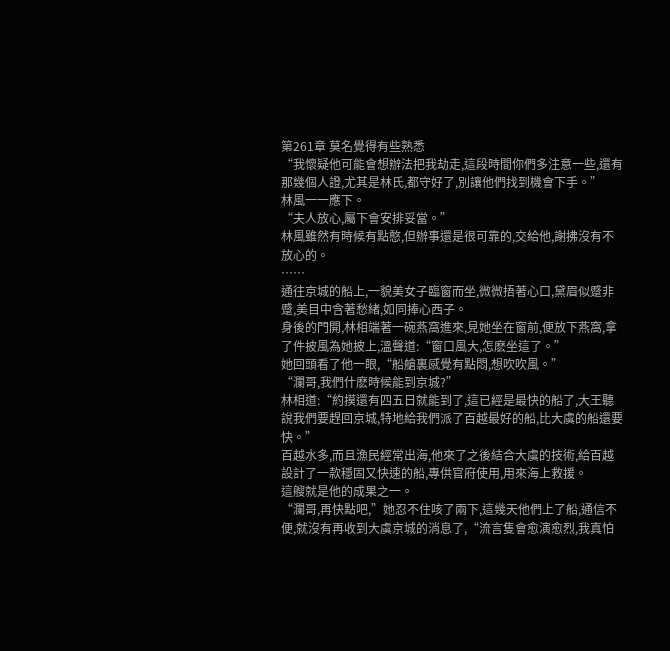第261章 莫名覺得有些熟悉
“我懷疑他可能會想辦法把我劫走,這段時間你們多注意一些,還有那幾個人證,尤其是林氏,都守好了,別讓他們找到機會下手。”
林風一一應下。
“夫人放心,屬下會安排妥當。”
林風雖然有時候有點憨,但辦事還是很可靠的,交給他,謝拂沒有不放心的。
……
通往京城的船上,一貌美女子臨窗而坐,微微捂著心口,黛眉似蹙非蹙,美目中含著愁緒,如同捧心西子。
身後的門開,林相端著一碗燕窩進來,見她坐在窗前,便放下燕窩,拿了件披風為她披上,溫聲道:“窗口風大,怎麽坐這了。”
她回頭看了他一眼,“船艙裏感覺有點悶,想吹吹風。”
“瀾哥,我們什麽時候能到京城?”
林相道:“約摸還有四五日就能到了,這已經是最快的船了,大王聽說我們要趕回京城,特地給我們派了百越最好的船,比大虞的船還要快。”
百越水多,而且漁民經常出海,他來了之後結合大虞的技術,給百越設計了一款穩固又快速的船,專供官府使用,用來海上救援。
這艘就是他的成果之一。
“瀾哥,再快點吧,”她忍不住咳了兩下,這幾天他們上了船,通信不便,就沒有再收到大虞京城的消息了,“流言隻會愈演愈烈,我真怕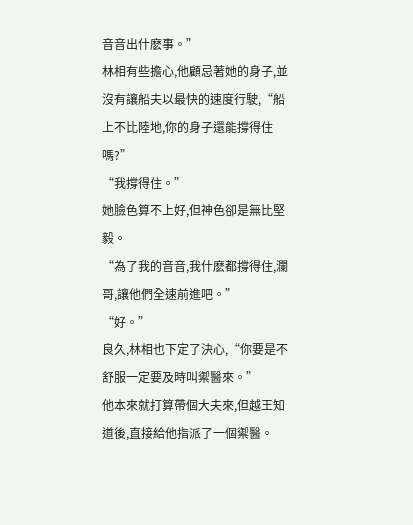音音出什麽事。”
林相有些擔心,他顧忌著她的身子,並沒有讓船夫以最快的速度行駛,“船上不比陸地,你的身子還能撐得住嗎?”
“我撐得住。”
她臉色算不上好,但神色卻是無比堅毅。
“為了我的音音,我什麽都撐得住,瀾哥,讓他們全速前進吧。”
“好。”
良久,林相也下定了決心,“你要是不舒服一定要及時叫禦醫來。”
他本來就打算帶個大夫來,但越王知道後,直接給他指派了一個禦醫。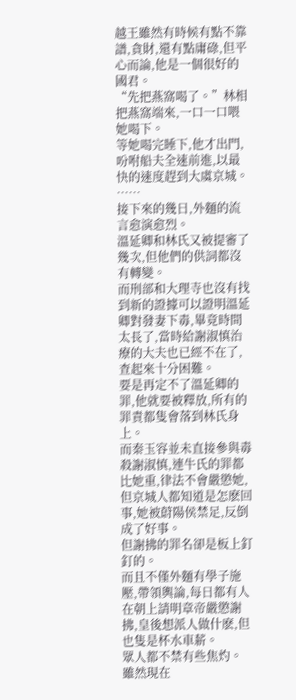越王雖然有時候有點不靠譜,貪財,還有點庸碌,但平心而論,他是一個很好的國君。
“先把燕窩喝了。”林相把燕窩端來,一口一口喂她喝下。
等她喝完睡下,他才出門,吩咐船夫全速前進,以最快的速度趕到大虞京城。
……
接下來的幾日,外麵的流言愈演愈烈。
溫延卿和林氏又被提審了幾次,但他們的供詞都沒有轉變。
而刑部和大理寺也沒有找到新的證據可以證明溫延卿對發妻下毒,畢竟時間太長了,當時給謝淑慎治療的大夫也已經不在了,查起來十分困難。
要是再定不了溫延卿的罪,他就要被釋放,所有的罪責都隻會落到林氏身上。
而秦玉容並未直接參與毒殺謝淑慎,連牛氏的罪都比她重,律法不會嚴懲她,但京城人都知道是怎麽回事,她被蔚陽侯禁足,反倒成了好事。
但謝拂的罪名卻是板上釘釘的。
而且不僅外麵有學子施壓,帶領輿論,每日都有人在朝上請明章帝嚴懲謝拂,皇後想派人做什麽,但也隻是杯水車薪。
眾人都不禁有些焦灼。
雖然現在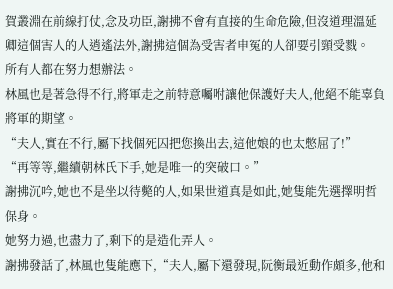賀叢淵在前線打仗,念及功臣,謝拂不會有直接的生命危險,但沒道理溫延卿這個害人的人逍遙法外,謝拂這個為受害者申冤的人卻要引頸受戮。
所有人都在努力想辦法。
林風也是著急得不行,將軍走之前特意囑咐讓他保護好夫人,他絕不能辜負將軍的期望。
“夫人,實在不行,屬下找個死囚把您換出去,這他娘的也太憋屈了!”
“再等等,繼續朝林氏下手,她是唯一的突破口。”
謝拂沉吟,她也不是坐以待斃的人,如果世道真是如此,她隻能先選擇明哲保身。
她努力過,也盡力了,剩下的是造化弄人。
謝拂發話了,林風也隻能應下,“夫人,屬下還發現,阮衡最近動作頗多,他和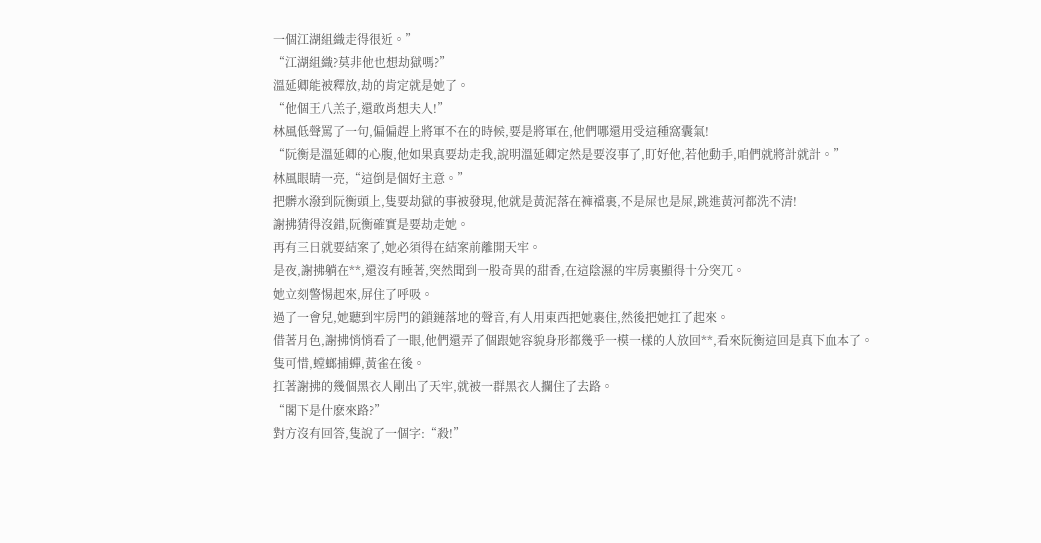一個江湖組織走得很近。”
“江湖組織?莫非他也想劫獄嗎?”
溫延卿能被釋放,劫的肯定就是她了。
“他個王八羔子,還敢肖想夫人!”
林風低聲罵了一句,偏偏趕上將軍不在的時候,要是將軍在,他們哪還用受這種窩囊氣!
“阮衡是溫延卿的心腹,他如果真要劫走我,說明溫延卿定然是要沒事了,盯好他,若他動手,咱們就將計就計。”
林風眼睛一亮,“這倒是個好主意。”
把髒水潑到阮衡頭上,隻要劫獄的事被發現,他就是黃泥落在褲襠裏,不是屎也是屎,跳進黃河都洗不清!
謝拂猜得沒錯,阮衡確實是要劫走她。
再有三日就要結案了,她必須得在結案前離開天牢。
是夜,謝拂躺在**,還沒有睡著,突然聞到一股奇異的甜香,在這陰濕的牢房裏顯得十分突兀。
她立刻警惕起來,屏住了呼吸。
過了一會兒,她聽到牢房門的鎖鏈落地的聲音,有人用東西把她裹住,然後把她扛了起來。
借著月色,謝拂悄悄看了一眼,他們還弄了個跟她容貌身形都幾乎一模一樣的人放回**,看來阮衡這回是真下血本了。
隻可惜,螳螂捕蟬,黃雀在後。
扛著謝拂的幾個黑衣人剛出了天牢,就被一群黑衣人攔住了去路。
“閣下是什麽來路?”
對方沒有回答,隻說了一個字:“殺!”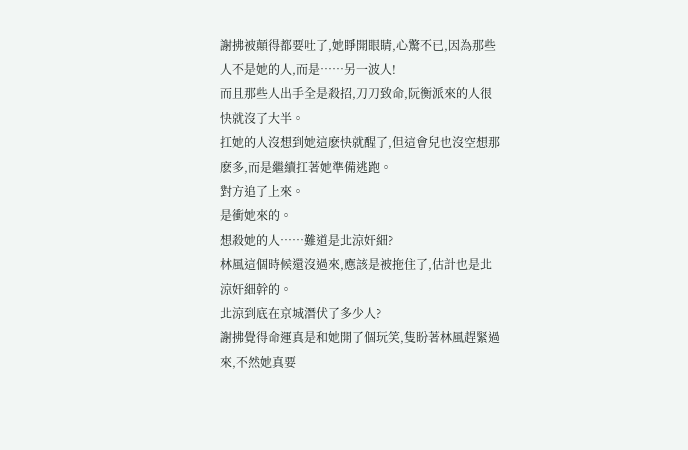謝拂被顛得都要吐了,她睜開眼睛,心驚不已,因為那些人不是她的人,而是……另一波人!
而且那些人出手全是殺招,刀刀致命,阮衡派來的人很快就沒了大半。
扛她的人沒想到她這麽快就醒了,但這會兒也沒空想那麽多,而是繼續扛著她準備逃跑。
對方追了上來。
是衝她來的。
想殺她的人……難道是北涼奸細?
林風這個時候還沒過來,應該是被拖住了,估計也是北涼奸細幹的。
北涼到底在京城潛伏了多少人?
謝拂覺得命運真是和她開了個玩笑,隻盼著林風趕緊過來,不然她真要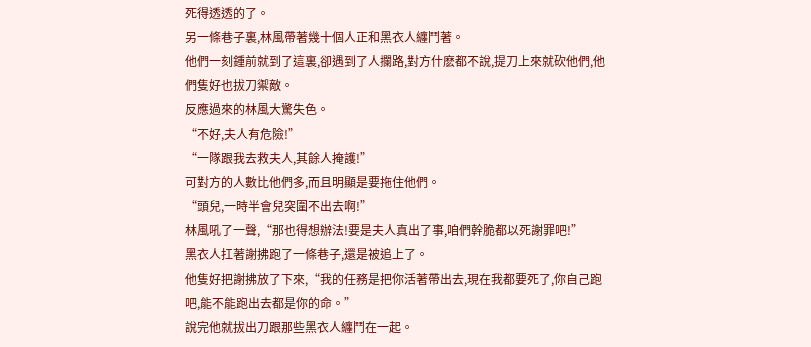死得透透的了。
另一條巷子裏,林風帶著幾十個人正和黑衣人纏鬥著。
他們一刻鍾前就到了這裏,卻遇到了人攔路,對方什麽都不說,提刀上來就砍他們,他們隻好也拔刀禦敵。
反應過來的林風大驚失色。
“不好,夫人有危險!”
“一隊跟我去救夫人,其餘人掩護!”
可對方的人數比他們多,而且明顯是要拖住他們。
“頭兒,一時半會兒突圍不出去啊!”
林風吼了一聲,“那也得想辦法!要是夫人真出了事,咱們幹脆都以死謝罪吧!”
黑衣人扛著謝拂跑了一條巷子,還是被追上了。
他隻好把謝拂放了下來,“我的任務是把你活著帶出去,現在我都要死了,你自己跑吧,能不能跑出去都是你的命。”
說完他就拔出刀跟那些黑衣人纏鬥在一起。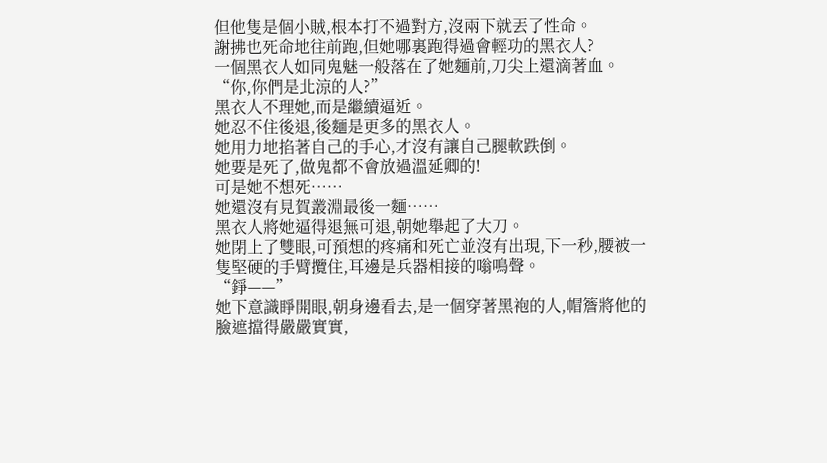但他隻是個小賊,根本打不過對方,沒兩下就丟了性命。
謝拂也死命地往前跑,但她哪裏跑得過會輕功的黑衣人?
一個黑衣人如同鬼魅一般落在了她麵前,刀尖上還滴著血。
“你,你們是北涼的人?”
黑衣人不理她,而是繼續逼近。
她忍不住後退,後麵是更多的黑衣人。
她用力地掐著自己的手心,才沒有讓自己腿軟跌倒。
她要是死了,做鬼都不會放過溫延卿的!
可是她不想死……
她還沒有見賀叢淵最後一麵……
黑衣人將她逼得退無可退,朝她舉起了大刀。
她閉上了雙眼,可預想的疼痛和死亡並沒有出現,下一秒,腰被一隻堅硬的手臂攬住,耳邊是兵器相接的嗡鳴聲。
“錚——”
她下意識睜開眼,朝身邊看去,是一個穿著黑袍的人,帽簷將他的臉遮擋得嚴嚴實實,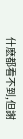什麽都看不到,但謝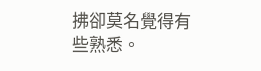拂卻莫名覺得有些熟悉。